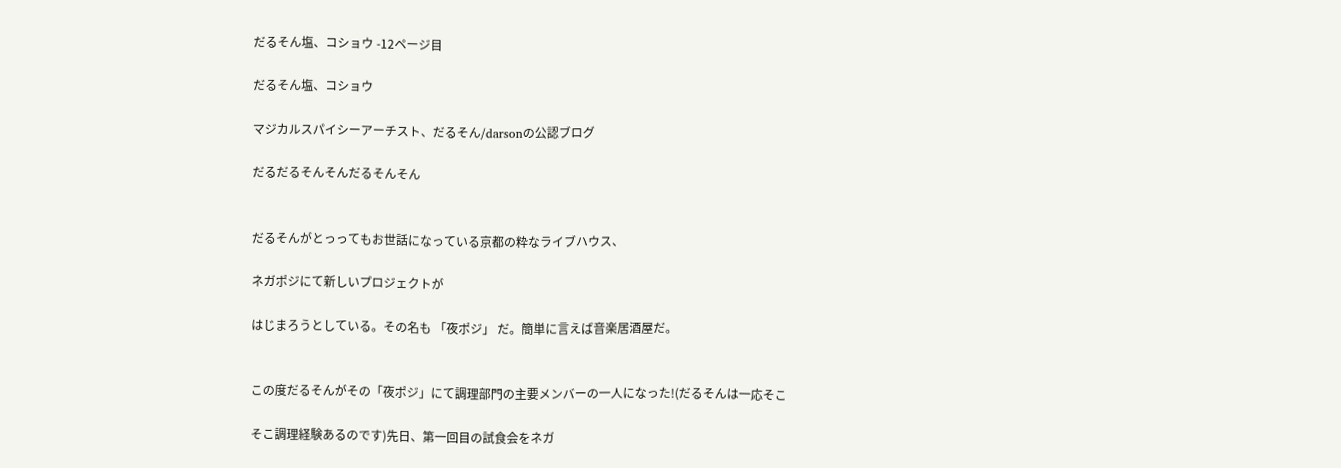だるそん塩、コショウ -12ページ目

だるそん塩、コショウ

マジカルスパイシーアーチスト、だるそん/darsonの公認ブログ

だるだるそんそんだるそんそん


だるそんがとっってもお世話になっている京都の粋なライブハウス、

ネガポジにて新しいプロジェクトが

はじまろうとしている。その名も 「夜ポジ」 だ。簡単に言えば音楽居酒屋だ。


この度だるそんがその「夜ポジ」にて調理部門の主要メンバーの一人になった!(だるそんは一応そこ

そこ調理経験あるのです)先日、第一回目の試食会をネガ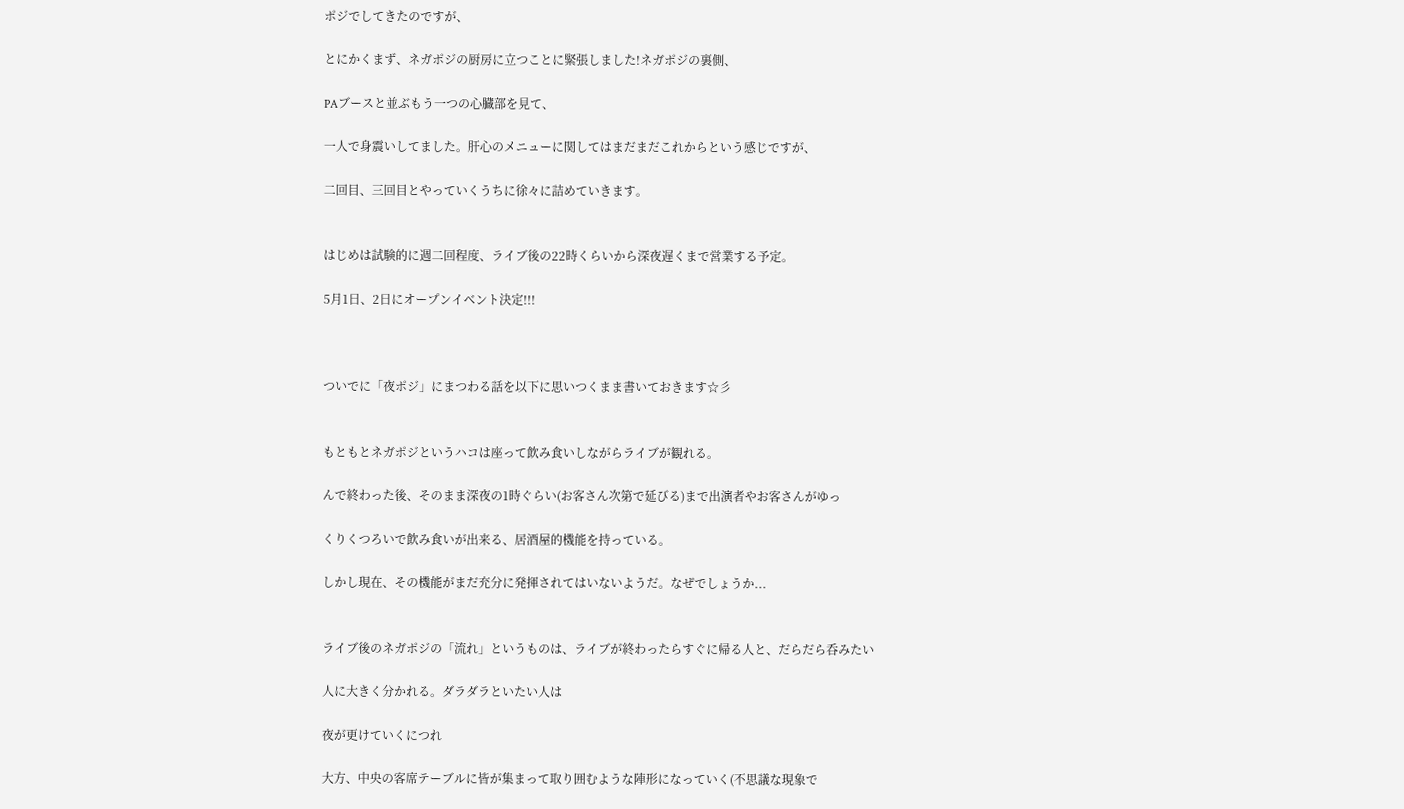ポジでしてきたのですが、

とにかくまず、ネガポジの厨房に立つことに緊張しました!ネガポジの裏側、

PAブースと並ぶもう一つの心臓部を見て、

一人で身震いしてました。肝心のメニューに関してはまだまだこれからという感じですが、

二回目、三回目とやっていくうちに徐々に詰めていきます。


はじめは試験的に週二回程度、ライブ後の22時くらいから深夜遅くまで営業する予定。

5月1日、2日にオープンイベント決定!!!



ついでに「夜ポジ」にまつわる話を以下に思いつくまま書いておきます☆彡


もともとネガポジというハコは座って飲み食いしながらライブが観れる。

んで終わった後、そのまま深夜の1時ぐらい(お客さん次第で延びる)まで出演者やお客さんがゆっ

くりくつろいで飲み食いが出来る、居酒屋的機能を持っている。

しかし現在、その機能がまだ充分に発揮されてはいないようだ。なぜでしょうか...


ライブ後のネガポジの「流れ」というものは、ライブが終わったらすぐに帰る人と、だらだら呑みたい

人に大きく分かれる。ダラダラといたい人は

夜が更けていくにつれ

大方、中央の客席テーブルに皆が集まって取り囲むような陣形になっていく(不思議な現象で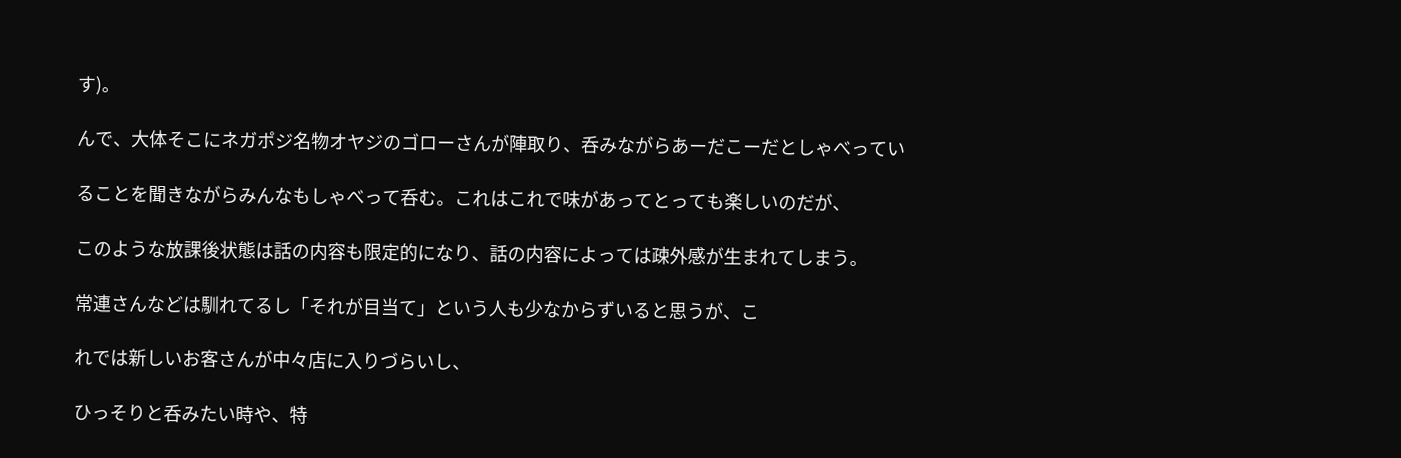す)。

んで、大体そこにネガポジ名物オヤジのゴローさんが陣取り、呑みながらあーだこーだとしゃべってい

ることを聞きながらみんなもしゃべって呑む。これはこれで味があってとっても楽しいのだが、

このような放課後状態は話の内容も限定的になり、話の内容によっては疎外感が生まれてしまう。

常連さんなどは馴れてるし「それが目当て」という人も少なからずいると思うが、こ

れでは新しいお客さんが中々店に入りづらいし、

ひっそりと呑みたい時や、特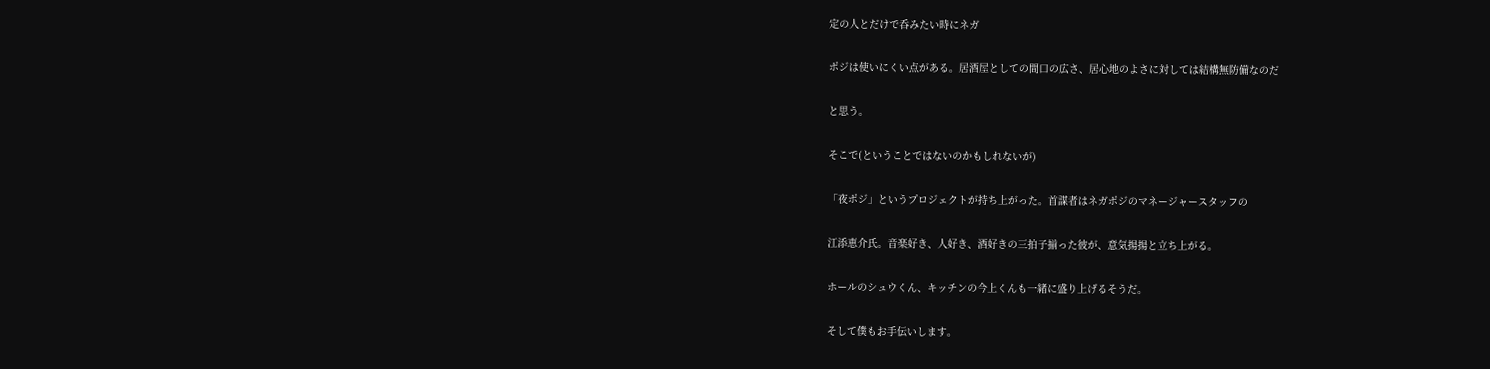定の人とだけで呑みたい時にネガ

ポジは使いにくい点がある。居酒屋としての間口の広さ、居心地のよさに対しては結構無防備なのだ

と思う。

そこで(ということではないのかもしれないが)

「夜ポジ」というプロジェクトが持ち上がった。首謀者はネガポジのマネージャースタッフの

江添恵介氏。音楽好き、人好き、酒好きの三拍子揃った彼が、意気揚揚と立ち上がる。

ホールのシュウくん、キッチンの今上くんも一緒に盛り上げるそうだ。

そして僕もお手伝いします。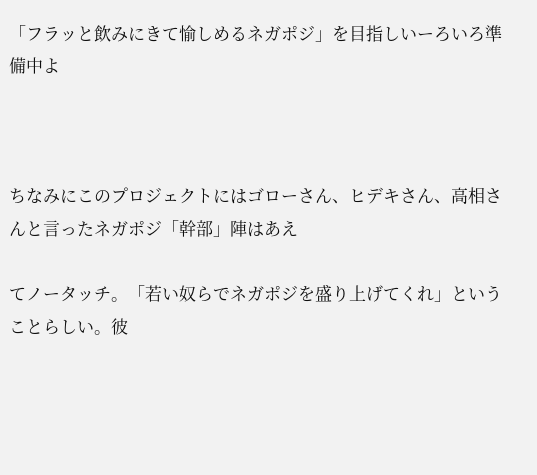「フラッと飲みにきて愉しめるネガポジ」を目指しいーろいろ準備中よ



ちなみにこのプロジェクトにはゴローさん、ヒデキさん、高相さんと言ったネガポジ「幹部」陣はあえ

てノータッチ。「若い奴らでネガポジを盛り上げてくれ」ということらしい。彼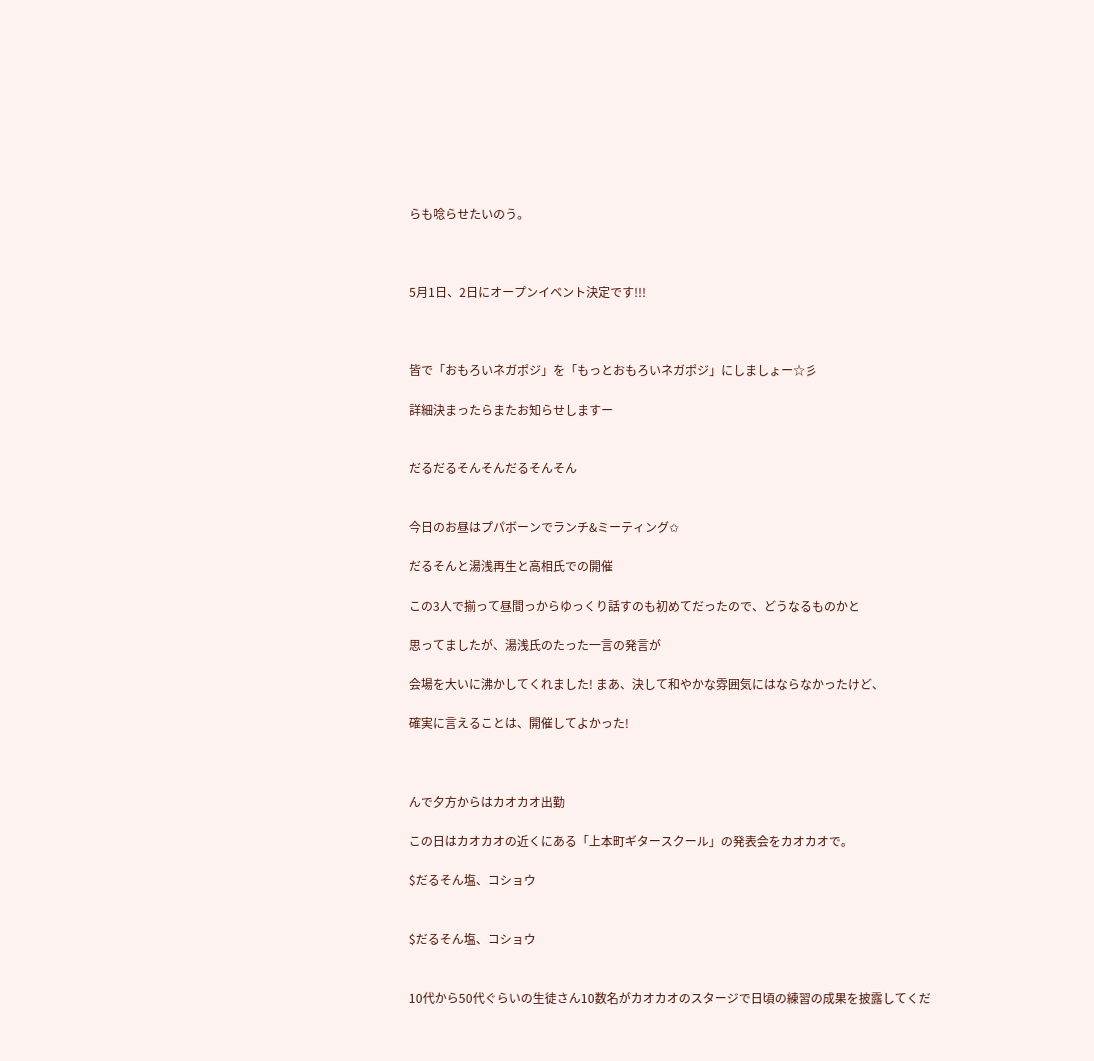らも唸らせたいのう。



5月1日、2日にオープンイベント決定です!!!



皆で「おもろいネガポジ」を「もっとおもろいネガポジ」にしましょー☆彡

詳細決まったらまたお知らせしますー


だるだるそんそんだるそんそん


今日のお昼はプパボーンでランチ&ミーティング✩

だるそんと湯浅再生と高相氏での開催

この3人で揃って昼間っからゆっくり話すのも初めてだったので、どうなるものかと

思ってましたが、湯浅氏のたった一言の発言が

会場を大いに沸かしてくれました! まあ、決して和やかな雰囲気にはならなかったけど、

確実に言えることは、開催してよかった!



んで夕方からはカオカオ出勤

この日はカオカオの近くにある「上本町ギタースクール」の発表会をカオカオで。

$だるそん塩、コショウ


$だるそん塩、コショウ


10代から50代ぐらいの生徒さん10数名がカオカオのスタージで日頃の練習の成果を披露してくだ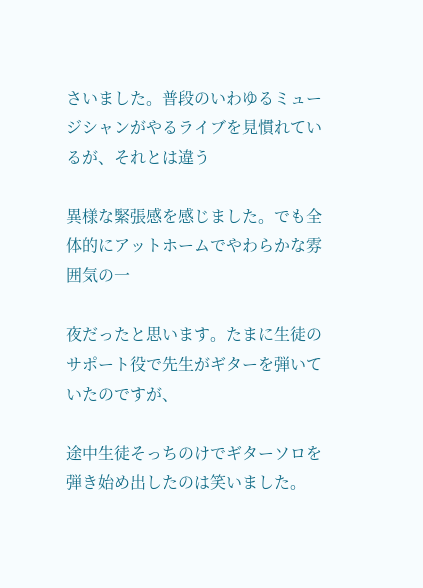さいました。普段のいわゆるミュージシャンがやるライブを見慣れているが、それとは違う

異様な緊張感を感じました。でも全体的にアットホームでやわらかな雰囲気の一

夜だったと思います。たまに生徒のサポート役で先生がギターを弾いていたのですが、

途中生徒そっちのけでギターソロを弾き始め出したのは笑いました。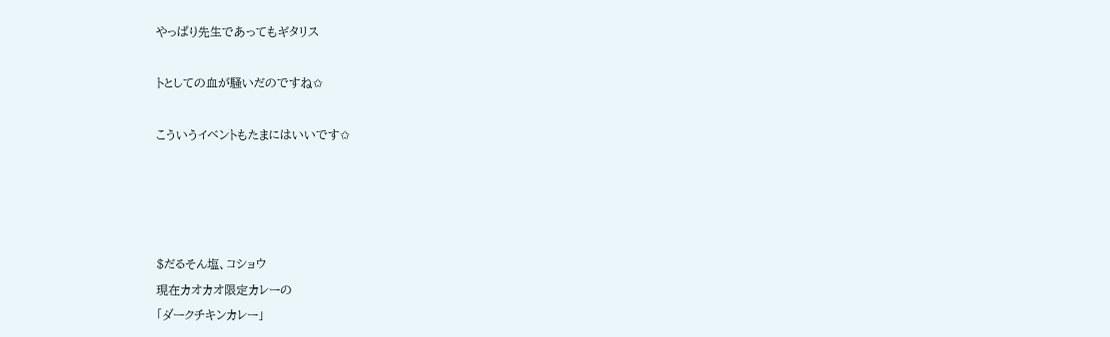やっぱり先生であってもギタリス

トとしての血が騒いだのですね✩

こういうイベントもたまにはいいです✩




$だるそん塩、コショウ
現在カオカオ限定カレーの
「ダークチキンカレー」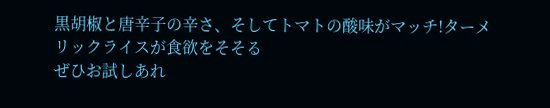黒胡椒と唐辛子の辛さ、そしてトマトの酸味がマッチ!ターメリックライスが食欲をそそる
ぜひお試しあれ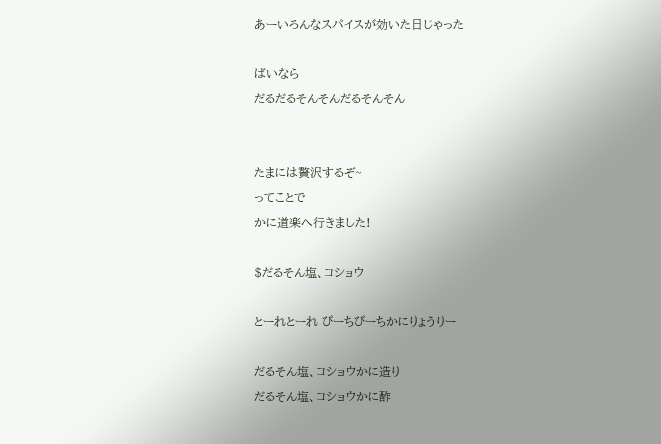あーいろんなスパイスが効いた日じゃった

ばいなら
だるだるそんそんだるそんそん


たまには贅沢するぞ~
ってことで
かに道楽へ行きました!

$だるそん塩、コショウ

とーれとーれ ぴーちぴーちかにりょうりー

だるそん塩、コショウかに造り
だるそん塩、コショウかに酢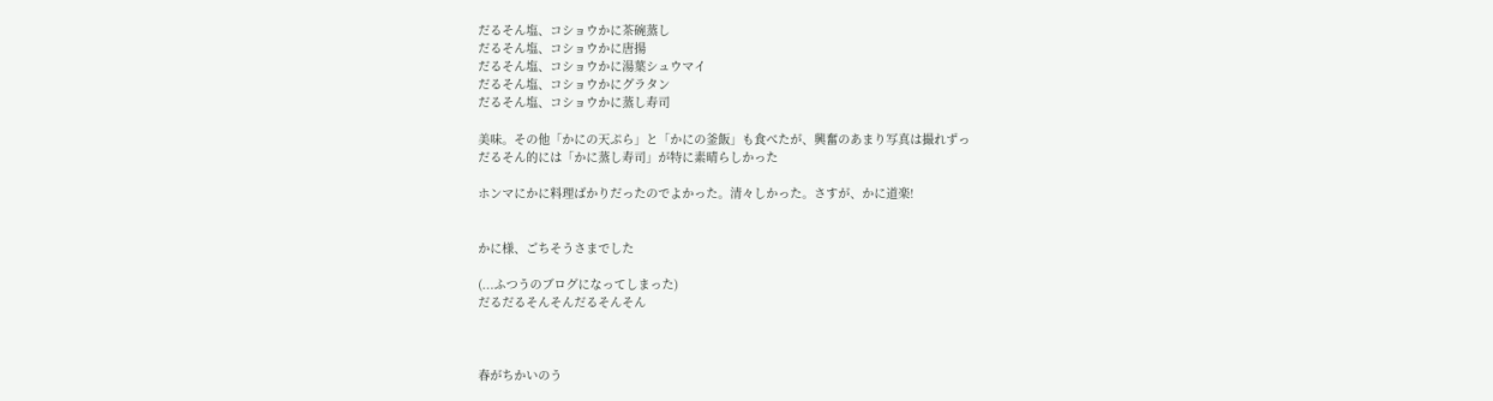だるそん塩、コショウかに茶碗蒸し
だるそん塩、コショウかに唐揚
だるそん塩、コショウかに湯葉シュウマイ
だるそん塩、コショウかにグラタン
だるそん塩、コショウかに蒸し寿司

美味。その他「かにの天ぷら」と「かにの釜飯」も食べたが、興奮のあまり写真は撮れずっ
だるそん的には「かに蒸し寿司」が特に素晴らしかった

ホンマにかに料理ばかりだったのでよかった。清々しかった。さすが、かに道楽!


かに様、ごちそうさまでした

(...ふつうのブログになってしまった)
だるだるそんそんだるそんそん



春がちかいのう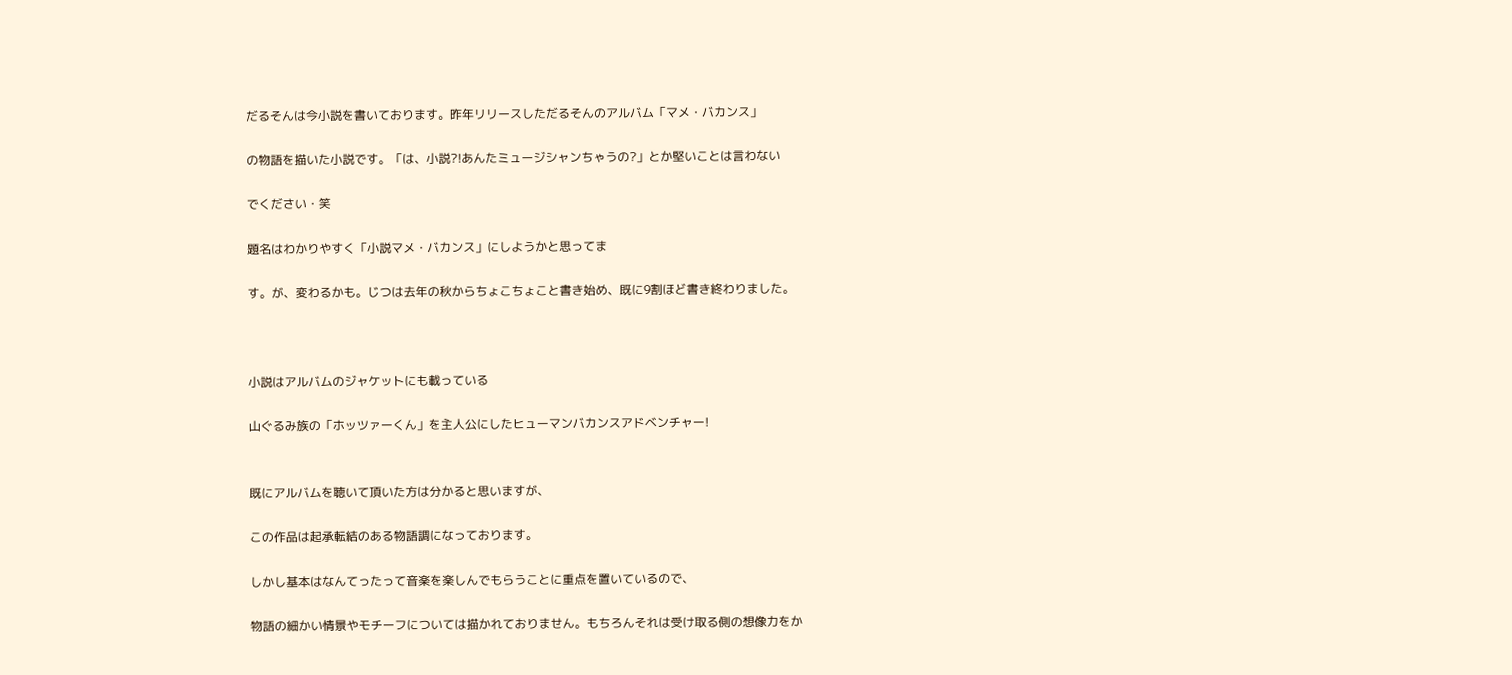だるそんは今小説を書いております。昨年リリースしただるそんのアルバム「マメ・バカンス」

の物語を描いた小説です。「は、小説?!あんたミュージシャンちゃうの?」とか堅いことは言わない

でください・笑

題名はわかりやすく「小説マメ・バカンス」にしようかと思ってま

す。が、変わるかも。じつは去年の秋からちょこちょこと書き始め、既に9割ほど書き終わりました。



小説はアルバムのジャケットにも載っている

山ぐるみ族の「ホッツァーくん」を主人公にしたヒューマンバカンスアドベンチャー!


既にアルバムを聴いて頂いた方は分かると思いますが、

この作品は起承転結のある物語調になっております。

しかし基本はなんてったって音楽を楽しんでもらうことに重点を置いているので、

物語の細かい情景やモチーフについては描かれておりません。もちろんそれは受け取る側の想像力をか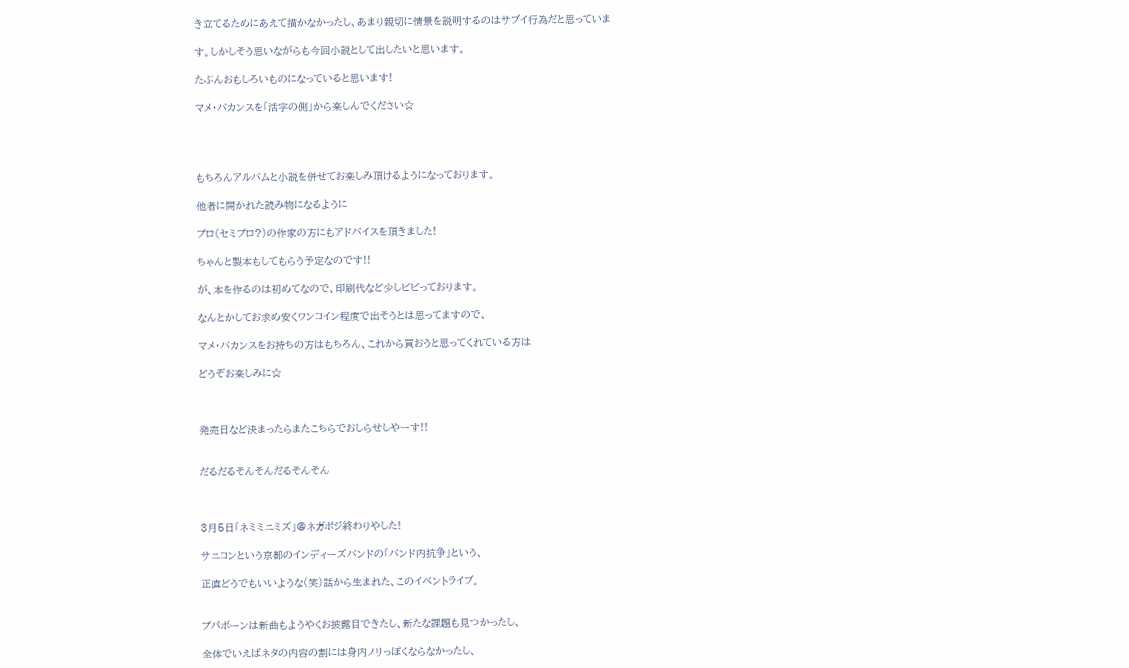き立てるためにあえて描かなかったし、あまり親切に情景を説明するのはサブイ行為だと思っていま

す。しかしそう思いながらも今回小説として出したいと思います。

たぶんおもしろいものになっていると思います!

マメ・バカンスを「活字の側」から楽しんでください☆




もちろんアルバムと小説を併せてお楽しみ頂けるようになっております。

他者に開かれた読み物になるように

プロ(セミプロ?)の作家の方にもアドバイスを頂きました!

ちゃんと製本もしてもらう予定なのです!!

が、本を作るのは初めてなので、印刷代など少しビビっております。

なんとかしてお求め安くワンコイン程度で出そうとは思ってますので、

マメ・バカンスをお持ちの方はもちろん、これから買おうと思ってくれている方は

どうぞお楽しみに☆



発売日など決まったらまたこちらでおしらせしやーす!!


だるだるそんそんだるそんそん



3月5日「ネミミニミズ」@ネガポジ終わりやした!

サニコンという京都のインディーズバンドの「バンド内抗争」という、

正直どうでもいいような(笑)話から生まれた、このイベントライブ。


プパボーンは新曲もようやくお披露目できたし、新たな課題も見つかったし、

全体でいえばネタの内容の割には身内ノリっぽくならなかったし、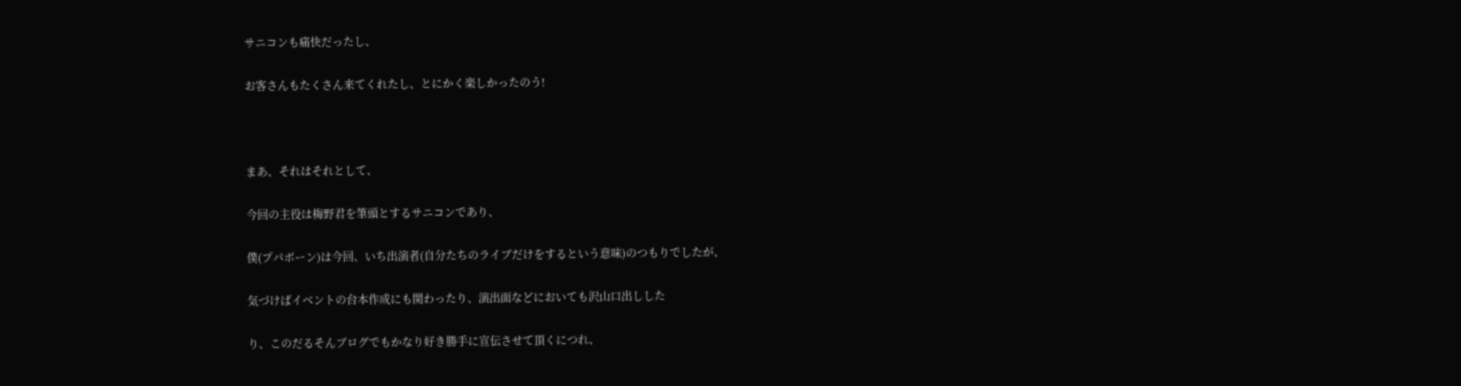サニコンも痛快だったし、

お客さんもたくさん来てくれたし、とにかく楽しかったのう!



まあ、それはそれとして、

今回の主役は梅野君を筆頭とするサニコンであり、

僕(プパボーン)は今回、いち出演者(自分たちのライブだけをするという意味)のつもりでしたが、

気づけばイベントの台本作成にも関わったり、演出面などにおいても沢山口出しした

り、このだるそんブログでもかなり好き勝手に宣伝させて頂くにつれ、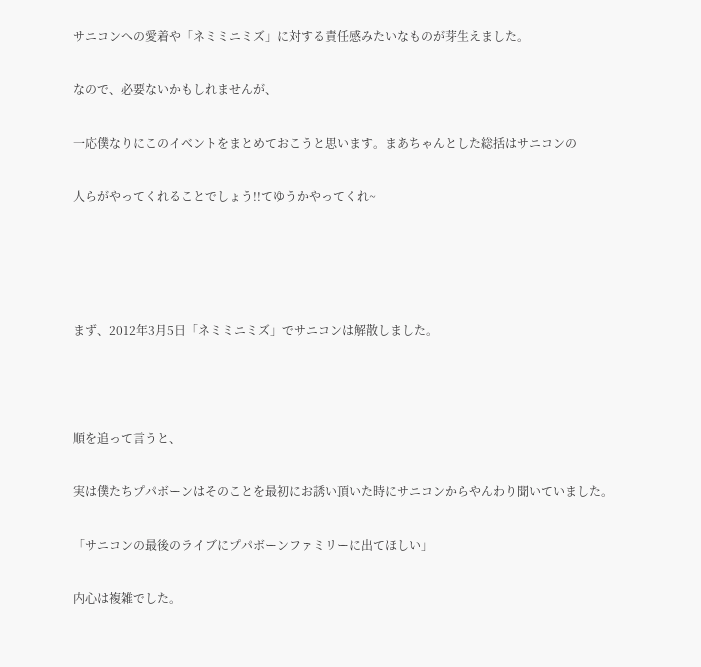サニコンへの愛着や「ネミミニミズ」に対する責任感みたいなものが芽生えました。

なので、必要ないかもしれませんが、

一応僕なりにこのイベントをまとめておこうと思います。まあちゃんとした総括はサニコンの

人らがやってくれることでしょう!!てゆうかやってくれ~




まず、2012年3月5日「ネミミニミズ」でサニコンは解散しました。



順を追って言うと、

実は僕たちプパボーンはそのことを最初にお誘い頂いた時にサニコンからやんわり聞いていました。

「サニコンの最後のライブにプパボーンファミリーに出てほしい」

内心は複雑でした。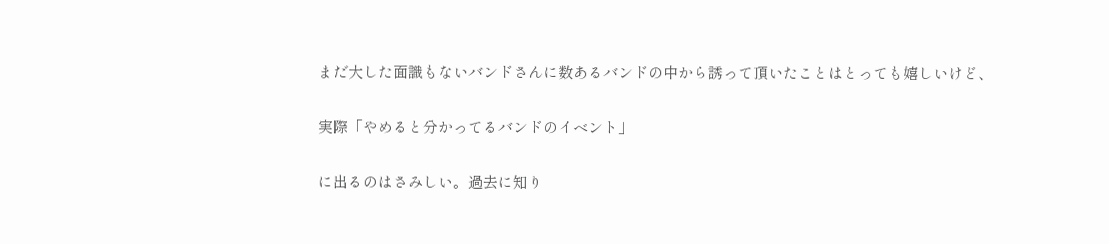まだ大した面識もないバンドさんに数あるバンドの中から誘って頂いたことはとっても嬉しいけど、

実際「やめると分かってるバンドのイベント」

に出るのはさみしい。過去に知り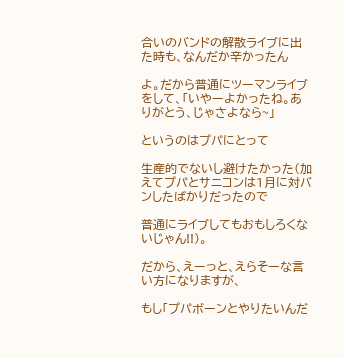合いのバンドの解散ライブに出た時も、なんだか辛かったん

よ。だから普通にツーマンライブをして、「いやーよかったね。ありがとう、じゃさよなら~」

というのはプパにとって

生産的でないし避けたかった(加えてプパとサニコンは1月に対バンしたばかりだったので

普通にライブしてもおもしろくないじゃん!!)。

だから、えーっと、えらそーな言い方になりますが、

もし「プパボーンとやりたいんだ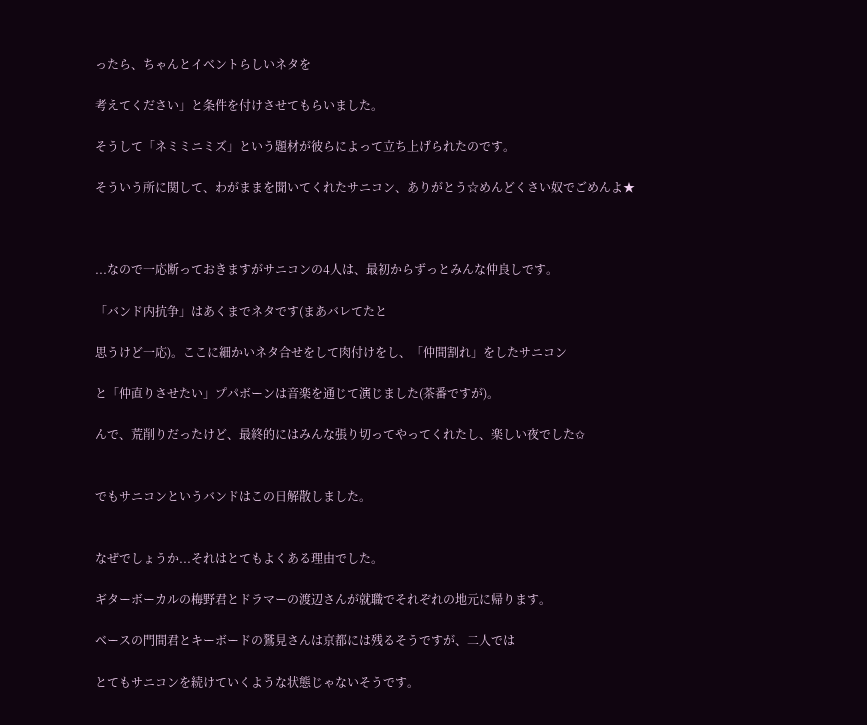ったら、ちゃんとイベントらしいネタを

考えてください」と条件を付けさせてもらいました。

そうして「ネミミニミズ」という題材が彼らによって立ち上げられたのです。

そういう所に関して、わがままを聞いてくれたサニコン、ありがとう☆めんどくさい奴でごめんよ★



...なので一応断っておきますがサニコンの4人は、最初からずっとみんな仲良しです。

「バンド内抗争」はあくまでネタです(まあバレてたと

思うけど一応)。ここに細かいネタ合せをして肉付けをし、「仲間割れ」をしたサニコン

と「仲直りさせたい」プパボーンは音楽を通じて演じました(茶番ですが)。

んで、荒削りだったけど、最終的にはみんな張り切ってやってくれたし、楽しい夜でした✩


でもサニコンというバンドはこの日解散しました。


なぜでしょうか...それはとてもよくある理由でした。

ギターボーカルの梅野君とドラマーの渡辺さんが就職でそれぞれの地元に帰ります。

ベースの門間君とキーボードの鷲見さんは京都には残るそうですが、二人では

とてもサニコンを続けていくような状態じゃないそうです。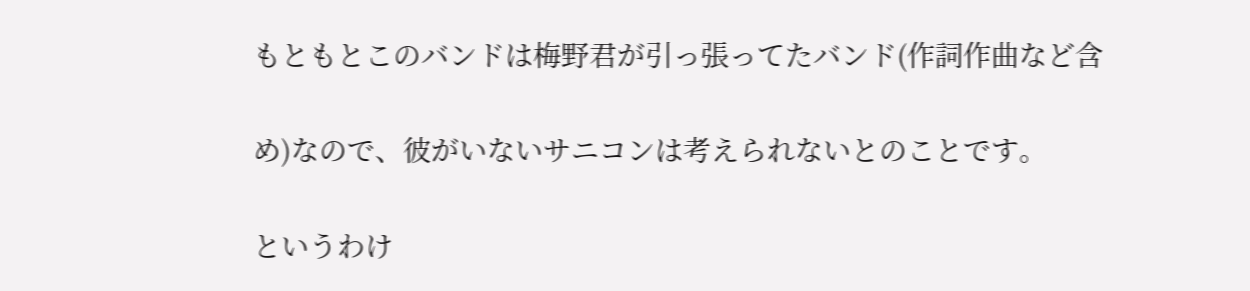もともとこのバンドは梅野君が引っ張ってたバンド(作詞作曲など含

め)なので、彼がいないサニコンは考えられないとのことです。

というわけ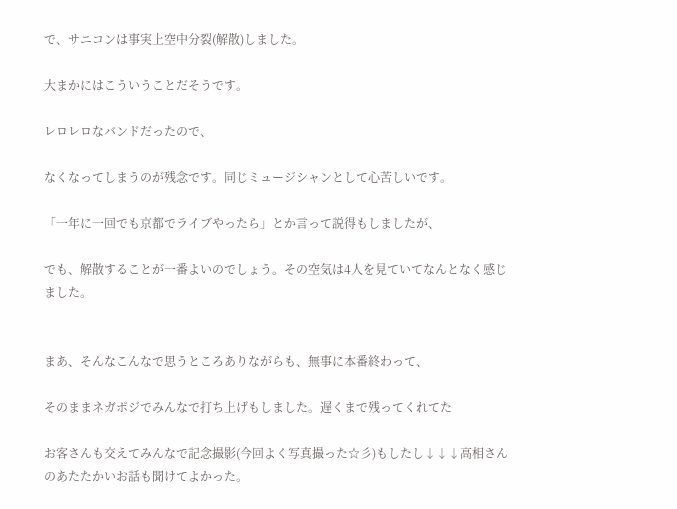で、サニコンは事実上空中分裂(解散)しました。

大まかにはこういうことだそうです。

レロレロなバンドだったので、

なくなってしまうのが残念です。同じミュージシャンとして心苦しいです。

「一年に一回でも京都でライブやったら」とか言って説得もしましたが、

でも、解散することが一番よいのでしょう。その空気は4人を見ていてなんとなく感じました。


まあ、そんなこんなで思うところありながらも、無事に本番終わって、

そのままネガポジでみんなで打ち上げもしました。遅くまで残ってくれてた

お客さんも交えてみんなで記念撮影(今回よく写真撮った☆彡)もしたし↓↓↓高相さんのあたたかいお話も聞けてよかった。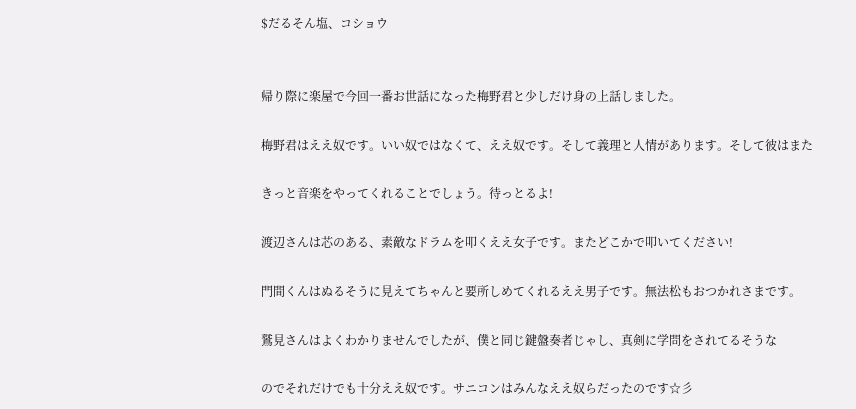$だるそん塩、コショウ


帰り際に楽屋で今回一番お世話になった梅野君と少しだけ身の上話しました。

梅野君はええ奴です。いい奴ではなくて、ええ奴です。そして義理と人情があります。そして彼はまた

きっと音楽をやってくれることでしょう。待っとるよ!

渡辺さんは芯のある、素敵なドラムを叩くええ女子です。またどこかで叩いてください!

門間くんはぬるそうに見えてちゃんと要所しめてくれるええ男子です。無法松もおつかれさまです。

鷲見さんはよくわかりませんでしたが、僕と同じ鍵盤奏者じゃし、真剣に学問をされてるそうな

のでそれだけでも十分ええ奴です。サニコンはみんなええ奴らだったのです☆彡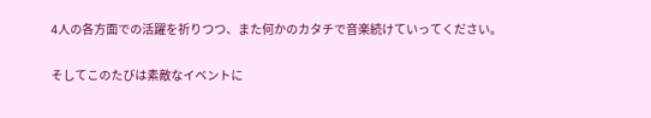4人の各方面での活躍を祈りつつ、また何かのカタチで音楽続けていってください。

そしてこのたびは素敵なイベントに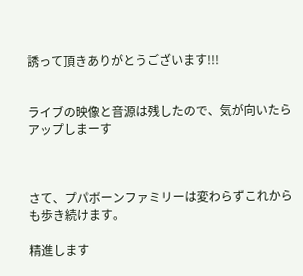誘って頂きありがとうございます!!!


ライブの映像と音源は残したので、気が向いたらアップしまーす



さて、プパボーンファミリーは変わらずこれからも歩き続けます。

精進します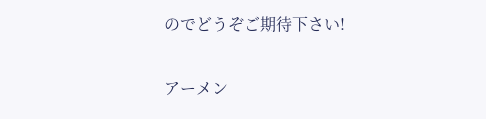のでどうぞご期待下さい!

アーメン